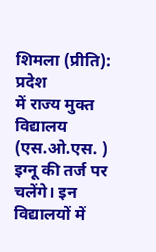शिमला (प्रीति): प्रदेश
में राज्य मुक्त विद्यालय (एस.ओ.एस. ) इग्नू की तर्ज पर चलेंगे। इन
विद्यालयों में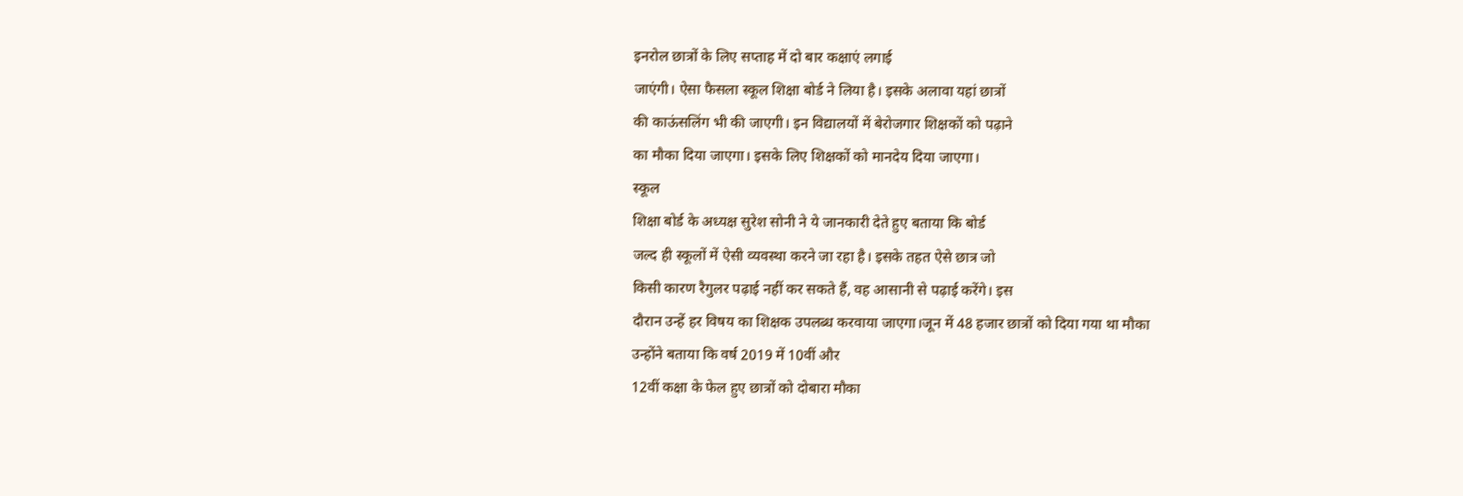इनरोल छात्रों के लिए सप्ताह में दो बार कक्षाएं लगाई
जाएंगी। ऐसा फैसला स्कूल शिक्षा बोर्ड ने लिया है। इसके अलावा यहां छात्रों
की काऊंसलिंग भी की जाएगी। इन विद्यालयों में बेरोजगार शिक्षकों को पढ़ाने
का मौका दिया जाएगा। इसके लिए शिक्षकों को मानदेय दिया जाएगा।
स्कूल
शिक्षा बोर्ड के अध्यक्ष सुरेश सोनी ने ये जानकारी देते हुए बताया कि बोर्ड
जल्द ही स्कूलों में ऐसी व्यवस्था करने जा रहा है। इसके तहत ऐसे छात्र जो
किसी कारण रैगुलर पढ़ाई नहीं कर सकते हैं, वह आसानी से पढ़ाई करेंगे। इस
दौरान उन्हें हर विषय का शिक्षक उपलब्ध करवाया जाएगा।जून में 48 हजार छात्रों को दिया गया था मौका
उन्होंने बताया कि वर्ष 2019 में 10वीं और
12वीं कक्षा के फेल हुए छात्रों को दोबारा मौका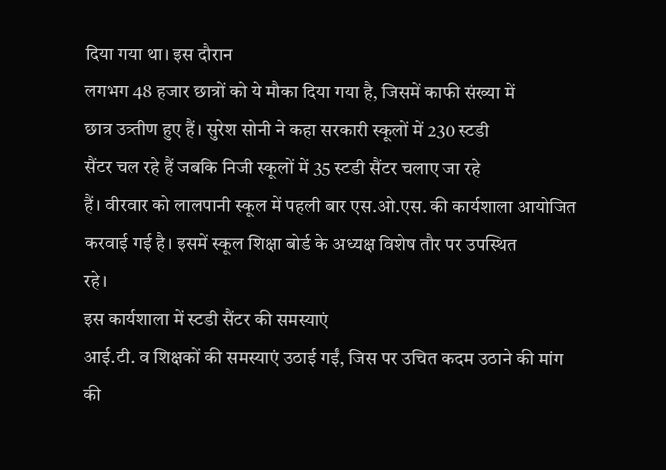दिया गया था। इस दौरान
लगभग 48 हजार छात्रों को ये मौका दिया गया है, जिसमें काफी संख्या में
छात्र उत्र्तीण हुए हैं। सुरेश सोनी ने कहा सरकारी स्कूलों में 230 स्टडी
सैंटर चल रहे हैं जबकि निजी स्कूलों में 35 स्टडी सैंटर चलाए जा रहे
हैं। वीरवार को लालपानी स्कूल में पहली बार एस.ओ.एस. की कार्यशाला आयोजित
करवाई गई है। इसमें स्कूल शिक्षा बोर्ड के अध्यक्ष विशेष तौर पर उपस्थित
रहे।
इस कार्यशाला में स्टडी सैंटर की समस्याएं
आई.टी. व शिक्षकों की समस्याएं उठाई गईं, जिस पर उचित कदम उठाने की मांग
की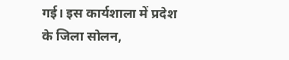गई। इस कार्यशाला में प्रदेश के जिला सोलन,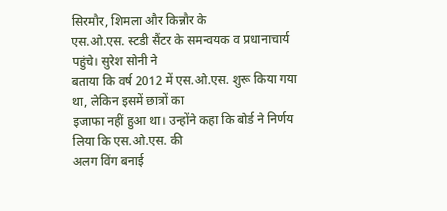सिरमौर, शिमला और किन्नौर के
एस.ओ.एस. स्टडी सैंटर के समन्वयक व प्रधानाचार्य पहुंचे। सुरेश सोनी ने
बताया कि वर्ष 2012 में एस.ओ.एस. शुरू किया गया था, लेकिन इसमें छात्रों का
इजाफा नहीं हुआ था। उन्होंने कहा कि बोर्ड ने निर्णय लिया कि एस.ओ.एस. की
अलग विंग बनाई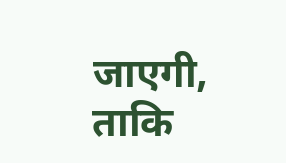जाएगी, ताकि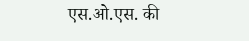एस.ओ.एस. की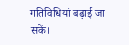गतिविधियां बढ़ाई जा सकें।